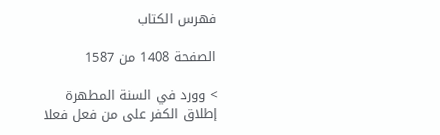فهرس الكتاب

الصفحة 1408 من 1587

> وورد في السنة المطهرة إطلاق الكفر على من فعل فعلا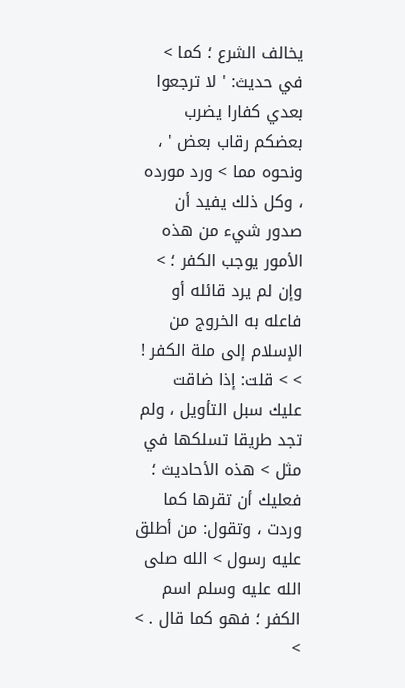يخالف الشرع ؛ كما > في حديث: ' لا ترجعوا بعدي كفارا يضرب بعضكم رقاب بعض ' ، ونحوه مما > ورد مورده ، وكل ذلك يفيد أن صدور شيء من هذه الأمور يوجب الكفر ؛ > وإن لم يرد قائله أو فاعله به الخروج من الإسلام إلى ملة الكفر ! > > قلت: إذا ضاقت عليك سبل التأويل ، ولم تجد طريقا تسلكها في مثل > هذه الأحاديث ؛ فعليك أن تقرها كما وردت ، وتقول: من أطلق عليه رسول > الله صلى الله عليه وسلم اسم الكفر ؛ فهو كما قال . > >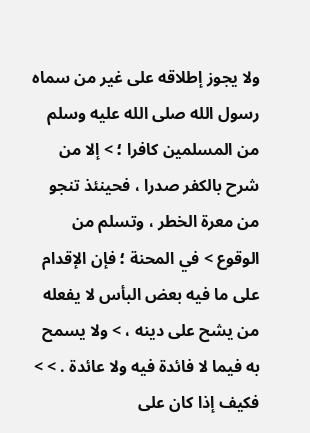ولا يجوز إطلاقه على غير من سماه رسول الله صلى الله عليه وسلم من المسلمين كافرا ؛ > إلا من شرح بالكفر صدرا ، فحينئذ تنجو من معرة الخطر ، وتسلم من الوقوع > في المحنة ؛ فإن الإقدام على ما فيه بعض البأس لا يفعله من يشح على دينه ، > ولا يسمح به فيما لا فائدة فيه ولا عائدة . > > فكيف إذا كان على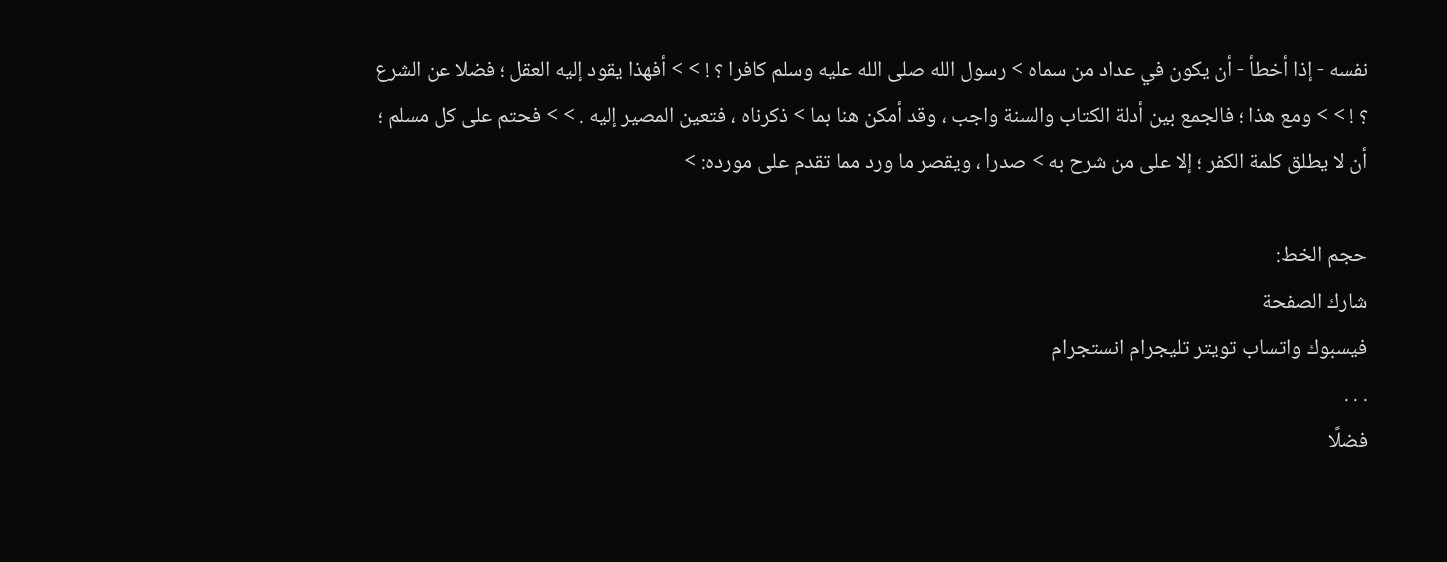نفسه - إذا أخطأ - أن يكون في عداد من سماه > رسول الله صلى الله عليه وسلم كافرا ؟ ! > > أفهذا يقود إليه العقل ؛ فضلا عن الشرع ؟ ! > > ومع هذا ؛ فالجمع بين أدلة الكتاب والسنة واجب ، وقد أمكن هنا بما > ذكرناه ، فتعين المصير إليه . > > فحتم على كل مسلم ؛ أن لا يطلق كلمة الكفر ؛ إلا على من شرح به > صدرا ، ويقصر ما ورد مما تقدم على مورده: >

حجم الخط:
شارك الصفحة
فيسبوك واتساب تويتر تليجرام انستجرام
. . .
فضلًا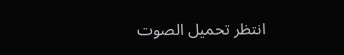انتظر تحميل الصوت